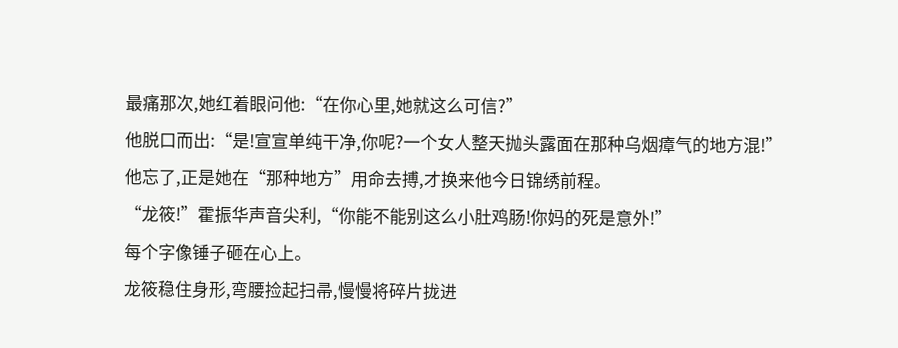最痛那次,她红着眼问他:“在你心里,她就这么可信?”
他脱口而出:“是!宣宣单纯干净,你呢?一个女人整天抛头露面在那种乌烟瘴气的地方混!”
他忘了,正是她在“那种地方”用命去搏,才换来他今日锦绣前程。
“龙筱!”霍振华声音尖利,“你能不能别这么小肚鸡肠!你妈的死是意外!”
每个字像锤子砸在心上。
龙筱稳住身形,弯腰捡起扫帚,慢慢将碎片拢进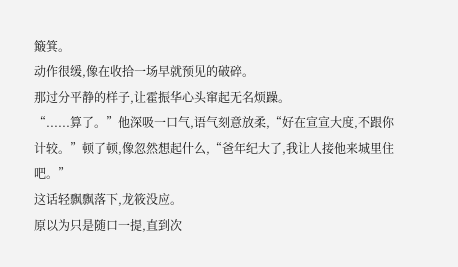簸箕。
动作很缓,像在收拾一场早就预见的破碎。
那过分平静的样子,让霍振华心头窜起无名烦躁。
“......算了。”他深吸一口气,语气刻意放柔,“好在宣宣大度,不跟你计较。”顿了顿,像忽然想起什么,“爸年纪大了,我让人接他来城里住吧。”
这话轻飘飘落下,龙筱没应。
原以为只是随口一提,直到次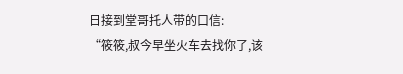日接到堂哥托人带的口信:
“筱筱,叔今早坐火车去找你了,该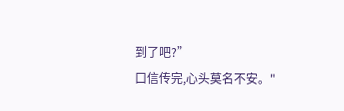到了吧?”
口信传完,心头莫名不安。"